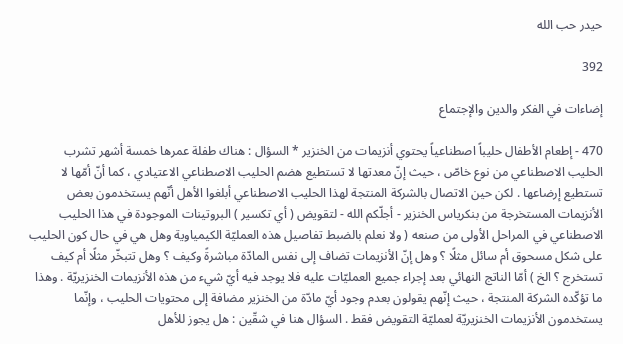حيدر حب الله

392

إضاءات في الفكر والدين والإجتماع

470 - إطعام الأطفال حليباً اصطناعياً يحتوي أنزيمات من الخنزير * السؤال : هناك طفلة عمرها خمسة أشهر تشرب الحليب الاصطناعي من نوع خاصّ ، حيث إنّ معدتها لا تستطيع هضم الحليب الاصطناعي الاعتيادي ، كما أنّ أمّها لا تستطيع إرضاعها . لكن حين الاتصال بالشركة المنتجة لهذا الحليب الاصطناعي أبلغوا الأهل أنّهم يستخدمون بعض الأنزيمات المستخرجة من بنكرياس الخنزير - أجلّكم الله - لتقويض ( أي تكسير ) البروتينات الموجودة في هذا الحليب الاصطناعي في المراحل الأولى من صنعه ( ولا نعلم بالضبط تفاصيل هذه العمليّة الكيمياوية وهل هي في حال كون الحليب على شكل مسحوق أم سائل مثلًا ؟ وهل إنّ الأنزيمات تضاف إلى نفس المادّة مباشرةً وكيف ؟ وهل تتبخّر مثلًا أم كيف تستخرج ؟ الخ ) أمّا الناتج النهائي بعد إجراء جميع العمليّات عليه فلا يوجد فيه أيّ شيء من هذه الأنزيمات الخنزيريّة . وهذا ما تؤكّده الشركة المنتجة ، حيث إنّهم يقولون بعدم وجود أيّ مادّة من الخنزير مضافة إلى محتويات الحليب ، وإنّما يستخدمون الأنزيمات الخنزيريّة لعمليّة التقويض فقط . السؤال هنا في شقّين : هل يجوز للأهل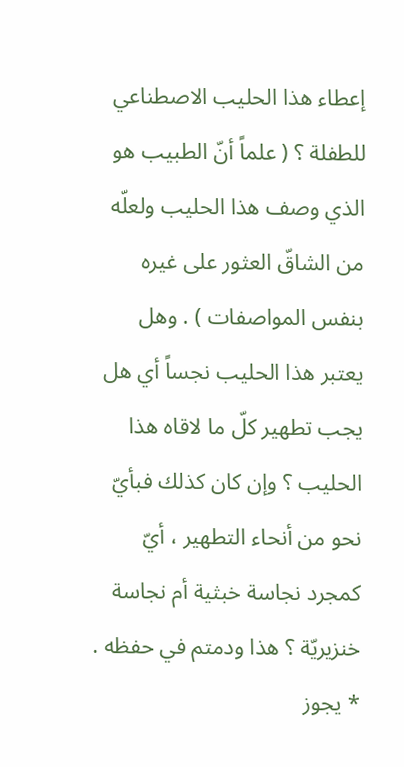إعطاء هذا الحليب الاصطناعي للطفلة ؟ ( علماً أنّ الطبيب هو الذي وصف هذا الحليب ولعلّه من الشاقّ العثور على غيره بنفس المواصفات ) . وهل يعتبر هذا الحليب نجساً أي هل يجب تطهير كلّ ما لاقاه هذا الحليب ؟ وإن كان كذلك فبأيّ نحو من أنحاء التطهير ، أيّ كمجرد نجاسة خبثية أم نجاسة خنزيريّة ؟ هذا ودمتم في حفظه . * يجوز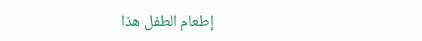إطعام الطفل هذا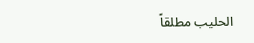الحليب مطلقاً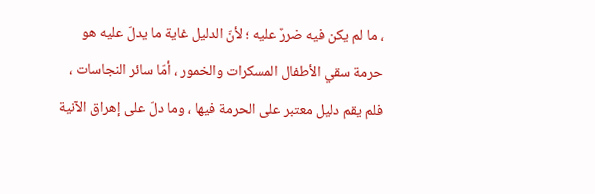، ما لم يكن فيه ضررٌ عليه ؛ لأنّ الدليل غاية ما يدلّ عليه هو حرمة سقي الأطفال المسكرات والخمور ، أمّا سائر النجاسات ، فلم يقم دليل معتبر على الحرمة فيها ، وما دلّ على إهراق الآنية